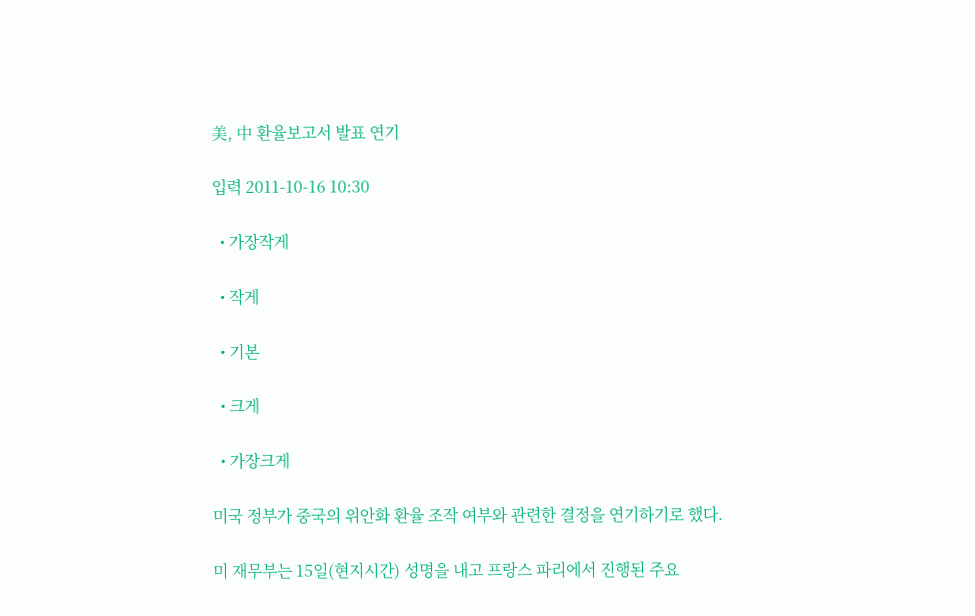美, 中 환율보고서 발표 연기

입력 2011-10-16 10:30

  • 가장작게

  • 작게

  • 기본

  • 크게

  • 가장크게

미국 정부가 중국의 위안화 환율 조작 여부와 관련한 결정을 연기하기로 했다.

미 재무부는 15일(현지시간) 성명을 내고 프랑스 파리에서 진행된 주요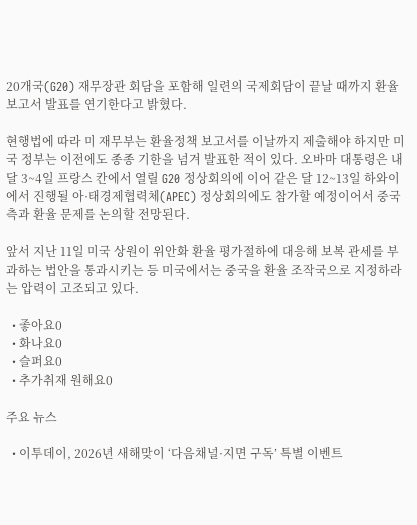20개국(G20) 재무장관 회담을 포함해 일련의 국제회담이 끝날 때까지 환율 보고서 발표를 연기한다고 밝혔다.

현행법에 따라 미 재무부는 환율정책 보고서를 이날까지 제출해야 하지만 미국 정부는 이전에도 종종 기한을 넘겨 발표한 적이 있다. 오바마 대통령은 내달 3~4일 프랑스 칸에서 열릴 G20 정상회의에 이어 같은 달 12~13일 하와이에서 진행될 아·태경제협력체(APEC) 정상회의에도 참가할 예정이어서 중국 측과 환율 문제를 논의할 전망된다.

앞서 지난 11일 미국 상원이 위안화 환율 평가절하에 대응해 보복 관세를 부과하는 법안을 통과시키는 등 미국에서는 중국을 환율 조작국으로 지정하라는 압력이 고조되고 있다.

  • 좋아요0
  • 화나요0
  • 슬퍼요0
  • 추가취재 원해요0

주요 뉴스

  • 이투데이, 2026년 새해맞이 ‘다음채널·지면 구독’ 특별 이벤트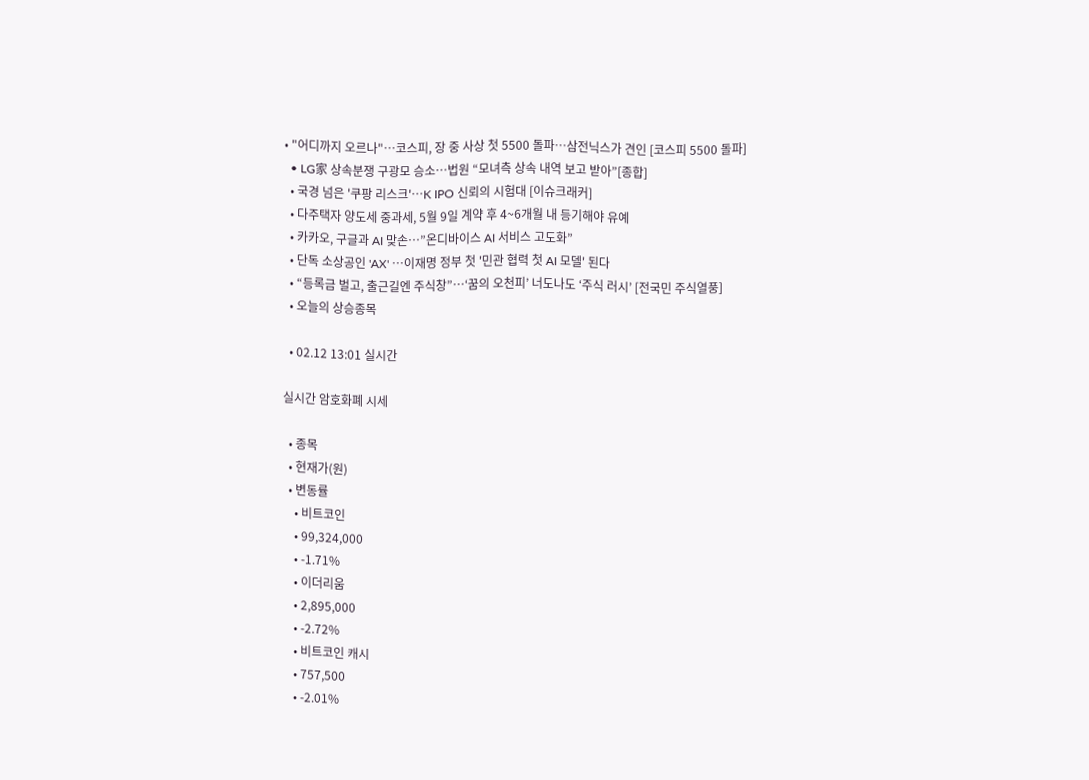• "어디까지 오르나"…코스피, 장 중 사상 첫 5500 돌파…삼전닉스가 견인 [코스피 5500 돌파]
  • LG家 상속분쟁 구광모 승소…법원 “모녀측 상속 내역 보고 받아”[종합]
  • 국경 넘은 '쿠팡 리스크'…K IPO 신뢰의 시험대 [이슈크래커]
  • 다주택자 양도세 중과세, 5월 9일 계약 후 4~6개월 내 등기해야 유예
  • 카카오, 구글과 AI 맞손…”온디바이스 AI 서비스 고도화”
  • 단독 소상공인 'AX' ⋯이재명 정부 첫 '민관 협력 첫 AI 모델' 된다
  • “등록금 벌고, 출근길엔 주식창”…‘꿈의 오천피’ 너도나도 ‘주식 러시’ [전국민 주식열풍]
  • 오늘의 상승종목

  • 02.12 13:01 실시간

실시간 암호화폐 시세

  • 종목
  • 현재가(원)
  • 변동률
    • 비트코인
    • 99,324,000
    • -1.71%
    • 이더리움
    • 2,895,000
    • -2.72%
    • 비트코인 캐시
    • 757,500
    • -2.01%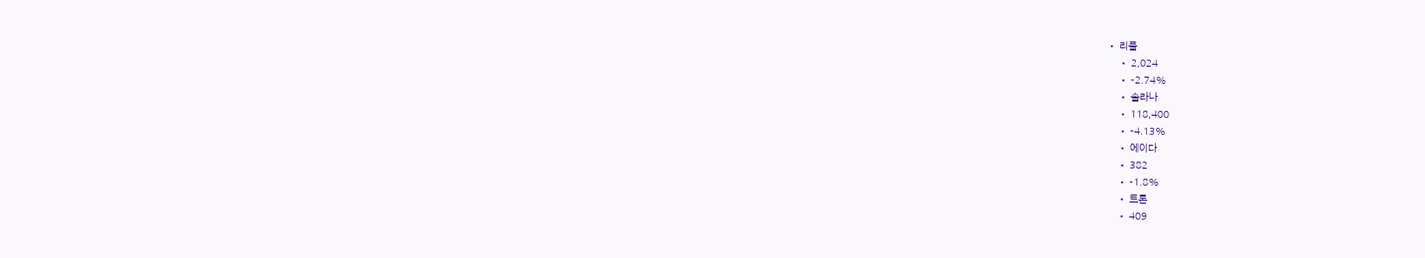• 리플
    • 2,024
    • -2.74%
    • 솔라나
    • 118,400
    • -4.13%
    • 에이다
    • 382
    • -1.8%
    • 트론
    • 409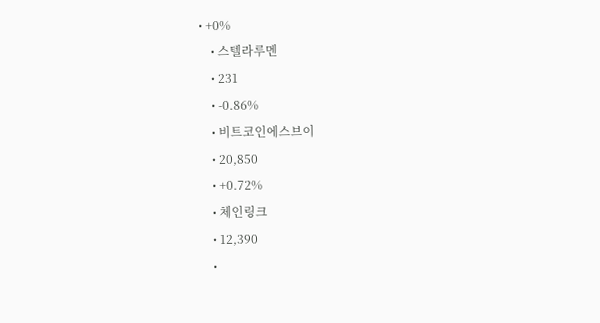• +0%
    • 스텔라루멘
    • 231
    • -0.86%
    • 비트코인에스브이
    • 20,850
    • +0.72%
    • 체인링크
    • 12,390
    •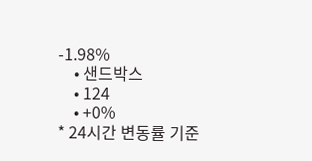-1.98%
    • 샌드박스
    • 124
    • +0%
* 24시간 변동률 기준